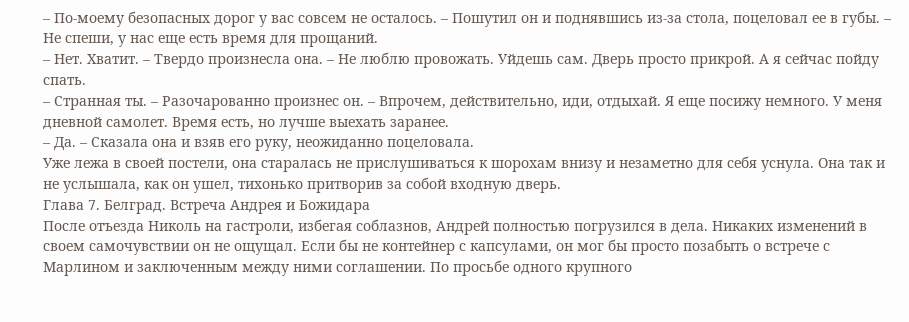– По-моему безопасных дорог у вас совсем не осталось. – Пошутил он и поднявшись из-за стола, поцеловал ее в губы. – Не спеши, у нас еще есть время для прощаний.
– Нет. Хватит. – Твердо произнесла она. – Не люблю провожать. Уйдешь сам. Дверь просто прикрой. А я сейчас пойду спать.
– Странная ты. – Разочарованно произнес он. – Впрочем, действительно, иди, отдыхай. Я еще посижу немного. У меня дневной самолет. Время есть, но лучше выехать заранее.
– Да. – Сказала она и взяв его руку, неожиданно поцеловала.
Уже лежа в своей постели, она старалась не прислушиваться к шорохам внизу и незаметно для себя уснула. Она так и не услышала, как он ушел, тихонько притворив за собой входную дверь.
Глава 7. Белград. Встреча Андрея и Божидара
После отъезда Николь на гастроли, избегая соблазнов, Андрей полностью погрузился в дела. Никаких изменений в своем самочувствии он не ощущал. Если бы не контейнер с капсулами, он мог бы просто позабыть о встрече с Марлином и заключенным между ними соглашении. По просьбе одного крупного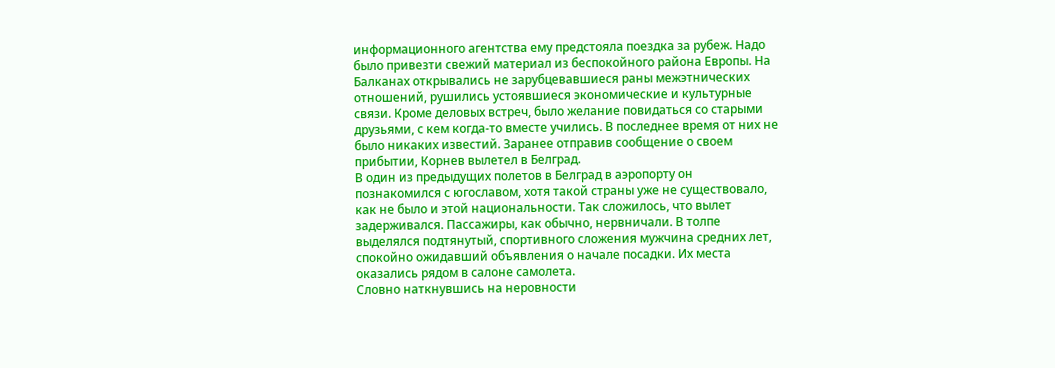информационного агентства ему предстояла поездка за рубеж. Надо было привезти свежий материал из беспокойного района Европы. На Балканах открывались не зарубцевавшиеся раны межэтнических отношений, рушились устоявшиеся экономические и культурные связи. Кроме деловых встреч, было желание повидаться со старыми друзьями, с кем когда-то вместе учились. В последнее время от них не было никаких известий. Заранее отправив сообщение о своем прибытии, Корнев вылетел в Белград.
В один из предыдущих полетов в Белград в аэропорту он познакомился с югославом, хотя такой страны уже не существовало, как не было и этой национальности. Так сложилось, что вылет задерживался. Пассажиры, как обычно, нервничали. В толпе выделялся подтянутый, спортивного сложения мужчина средних лет, спокойно ожидавший объявления о начале посадки. Их места оказались рядом в салоне самолета.
Словно наткнувшись на неровности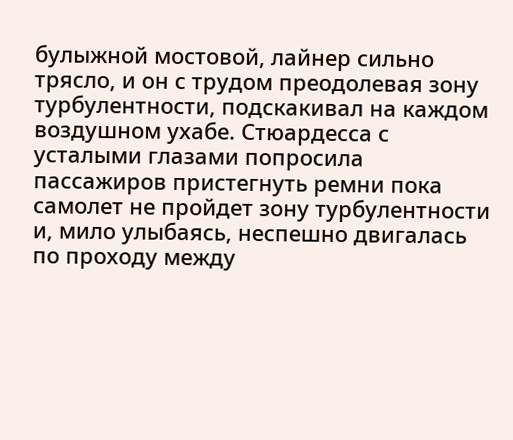булыжной мостовой, лайнер сильно трясло, и он с трудом преодолевая зону турбулентности, подскакивал на каждом воздушном ухабе. Стюардесса с усталыми глазами попросила пассажиров пристегнуть ремни пока самолет не пройдет зону турбулентности и, мило улыбаясь, неспешно двигалась по проходу между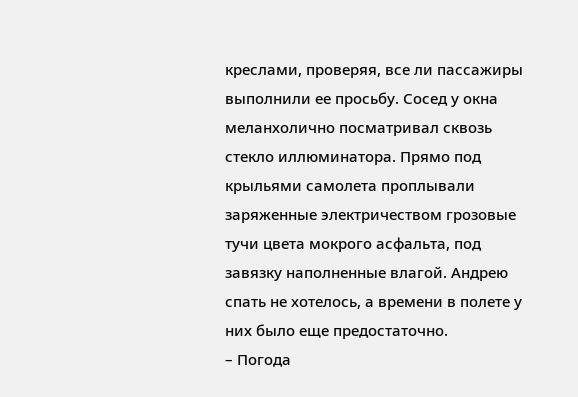креслами, проверяя, все ли пассажиры выполнили ее просьбу. Сосед у окна меланхолично посматривал сквозь стекло иллюминатора. Прямо под крыльями самолета проплывали заряженные электричеством грозовые тучи цвета мокрого асфальта, под завязку наполненные влагой. Андрею спать не хотелось, а времени в полете у них было еще предостаточно.
– Погода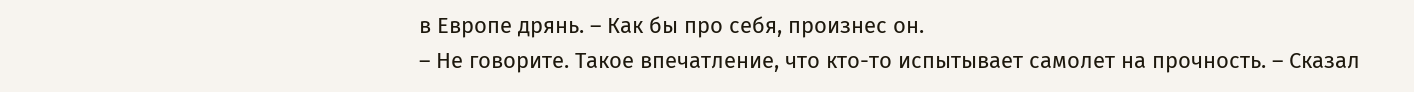в Европе дрянь. – Как бы про себя, произнес он.
– Не говорите. Такое впечатление, что кто-то испытывает самолет на прочность. – Сказал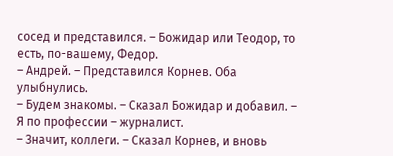сосед и представился. – Божидар или Теодор, то есть, по-вашему, Федор.
– Андрей. – Представился Корнев. Оба улыбнулись.
– Будем знакомы. – Сказал Божидар и добавил. – Я по профессии – журналист.
– Значит, коллеги. – Сказал Корнев, и вновь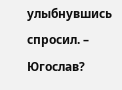улыбнувшись спросил. – Югослав?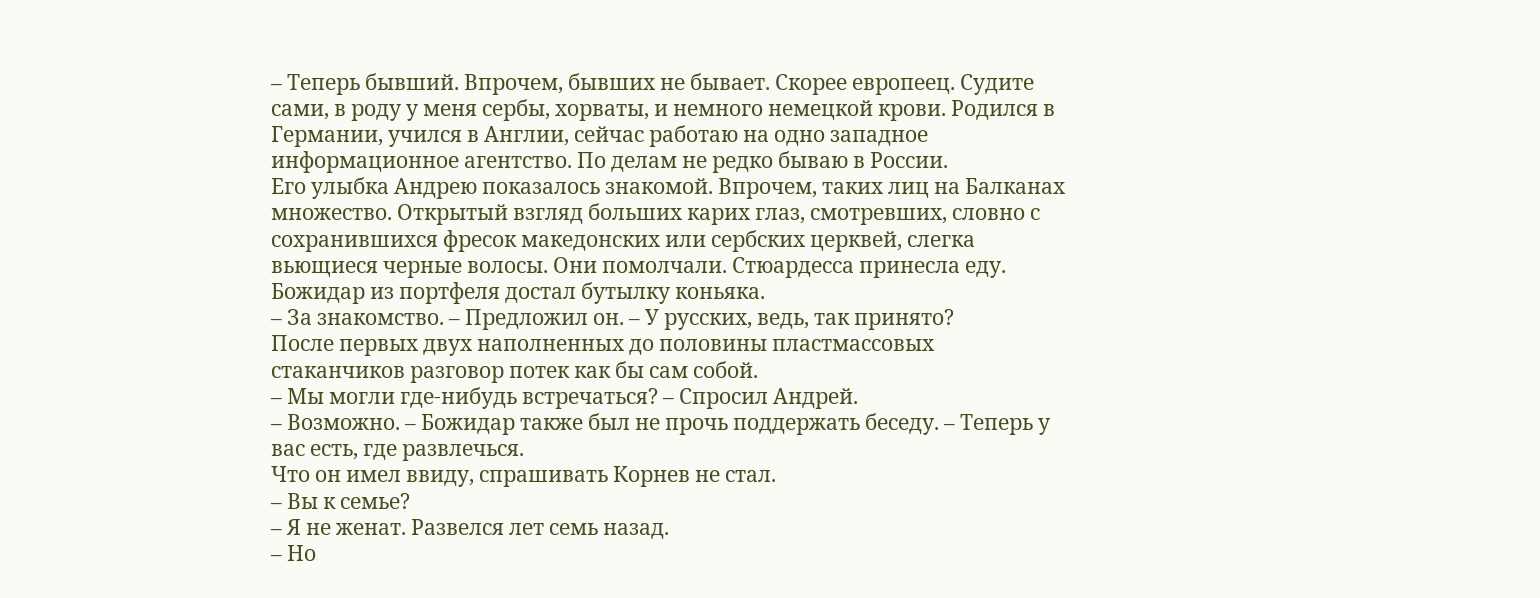– Теперь бывший. Впрочем, бывших не бывает. Скорее европеец. Судите сами, в роду у меня сербы, хорваты, и немного немецкой крови. Родился в Германии, учился в Англии, сейчас работаю на одно западное информационное агентство. По делам не редко бываю в России.
Его улыбка Андрею показалось знакомой. Впрочем, таких лиц на Балканах множество. Открытый взгляд больших карих глаз, смотревших, словно с сохранившихся фресок македонских или сербских церквей, слегка вьющиеся черные волосы. Они помолчали. Стюардесса принесла еду. Божидар из портфеля достал бутылку коньяка.
– За знакомство. – Предложил он. – У русских, ведь, так принято?
После первых двух наполненных до половины пластмассовых стаканчиков разговор потек как бы сам собой.
– Мы могли где-нибудь встречаться? – Спросил Андрей.
– Возможно. – Божидар также был не прочь поддержать беседу. – Теперь у вас есть, где развлечься.
Что он имел ввиду, спрашивать Корнев не стал.
– Вы к семье?
– Я не женат. Развелся лет семь назад.
– Но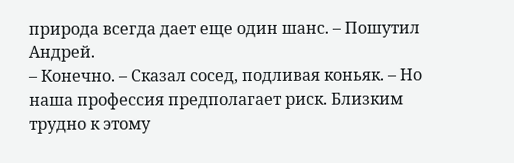природа всегда дает еще один шанс. – Пошутил Андрей.
– Конечно. – Сказал сосед, подливая коньяк. – Но наша профессия предполагает риск. Близким трудно к этому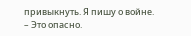привыкнуть. Я пишу о войне.
– Это опасно.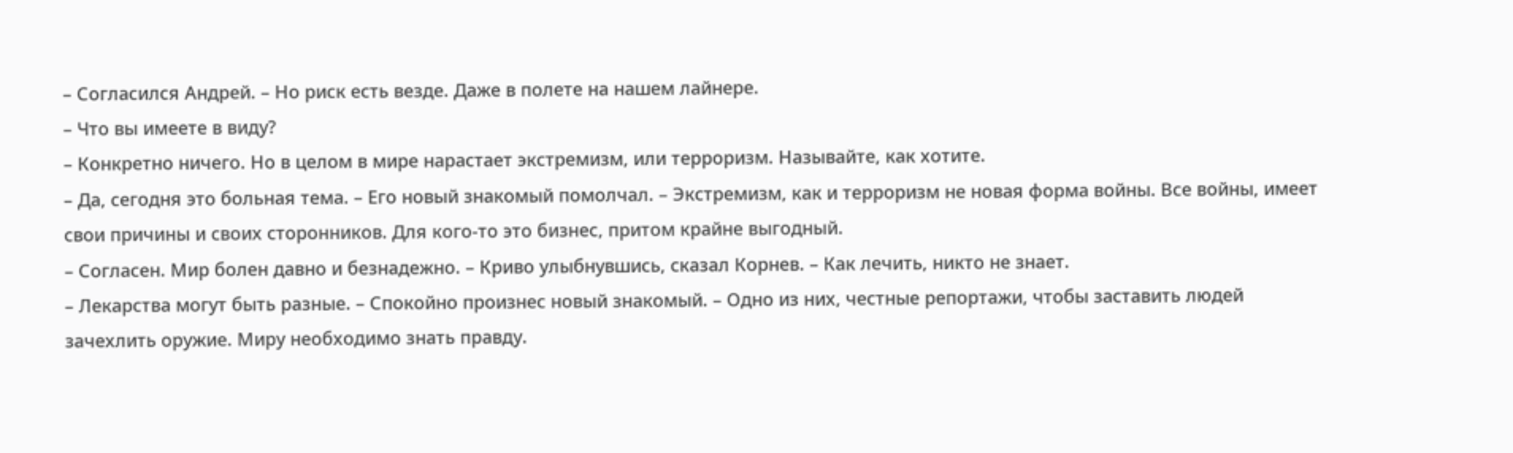– Согласился Андрей. – Но риск есть везде. Даже в полете на нашем лайнере.
– Что вы имеете в виду?
– Конкретно ничего. Но в целом в мире нарастает экстремизм, или терроризм. Называйте, как хотите.
– Да, сегодня это больная тема. – Его новый знакомый помолчал. – Экстремизм, как и терроризм не новая форма войны. Все войны, имеет свои причины и своих сторонников. Для кого-то это бизнес, притом крайне выгодный.
– Согласен. Мир болен давно и безнадежно. – Криво улыбнувшись, сказал Корнев. – Как лечить, никто не знает.
– Лекарства могут быть разные. – Спокойно произнес новый знакомый. – Одно из них, честные репортажи, чтобы заставить людей зачехлить оружие. Миру необходимо знать правду.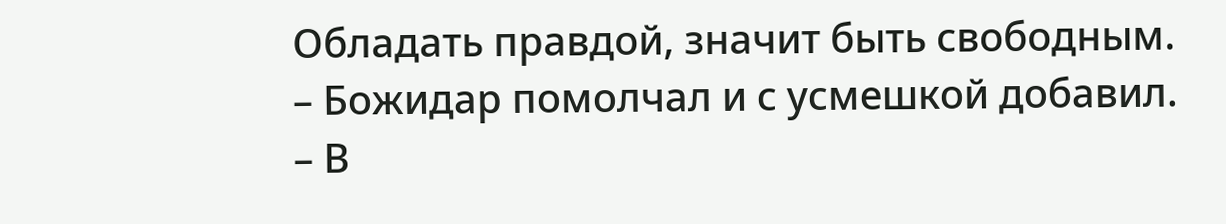Обладать правдой, значит быть свободным. – Божидар помолчал и с усмешкой добавил. – В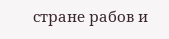стране рабов и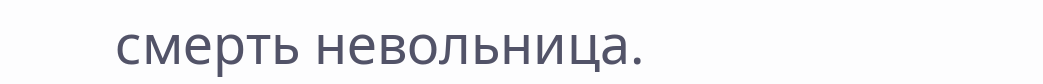смерть невольница.